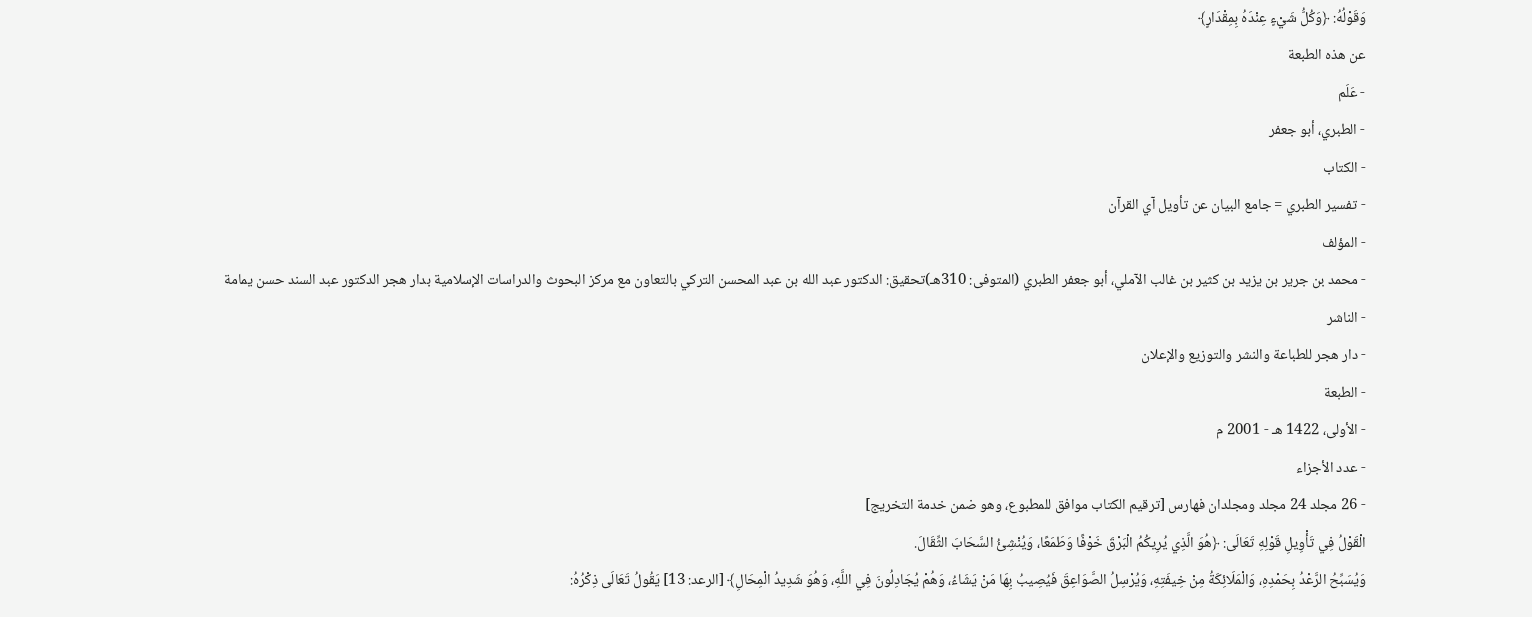وَقَوْلُهُ: ﴿وَكُلُّ شَيْءٍ عِنْدَهُ بِمِقْدَارٍ﴾
عن هذه الطبعة
- عَلَم
- الطبري، أبو جعفر
- الكتاب
- تفسير الطبري = جامع البيان عن تأويل آي القرآن
- المؤلف
- محمد بن جرير بن يزيد بن كثير بن غالب الآملي، أبو جعفر الطبري (المتوفى: 310هـ)تحقيق: الدكتور عبد الله بن عبد المحسن التركي بالتعاون مع مركز البحوث والدراسات الإسلامية بدار هجر الدكتور عبد السند حسن يمامة
- الناشر
- دار هجر للطباعة والنشر والتوزيع والإعلان
- الطبعة
- الأولى، 1422 هـ - 2001 م
- عدد الأجزاء
- 26 مجلد 24 مجلد ومجلدان فهارس [ترقيم الكتاب موافق للمطبوع، وهو ضمن خدمة التخريج]
الْقَوْلُ فِي تَأْوِيلِ قَوْلِهِ تَعَالَى: ﴿هُوَ الَّذِي يُرِيكُمُ الْبَرْقَ خَوْفًا وَطَمَعًا، وَيُنْشِئُ السَّحَابَ الثِّقَالَ.
وَيُسَبِّحُ الرَّعْدُ بِحَمْدِهِ، وَالْمَلَائِكَةُ مِنْ خِيفَتِهِ، وَيُرْسِلُ الصَّوَاعِقَ فَيُصِيبُ بِهَا مَنْ يَشَاءُ، وَهُمْ يُجَادِلُونَ فِي اللَّهِ، وَهُوَ شَدِيدُ الْمِحَالِ﴾ [الرعد: 13] يَقُولُ تَعَالَى ذِكْرُهُ: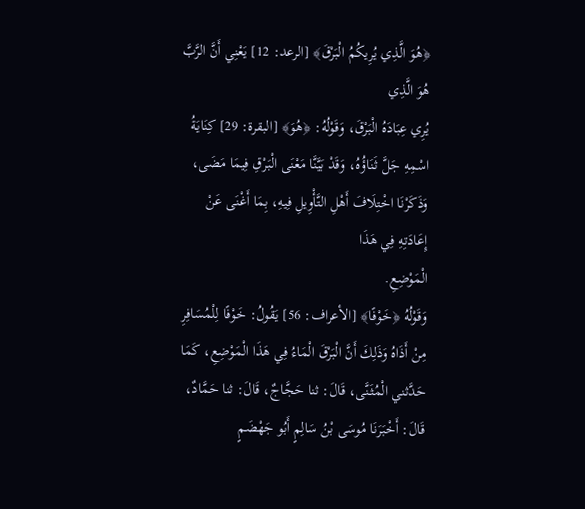﴿هُوَ الَّذِي يُرِيكُمُ الْبَرْقَ﴾ [الرعد: 12] يَعْنِي أَنَّ الرَّبَّ هُوَ الَّذِي
يُرِي عِبَادَهُ الْبَرْقَ، وَقَوْلُهُ: ﴿هُوَ﴾ [البقرة: 29] كِنَايَةُ اسْمِهِ جَلَّ ثَنَاؤُهُ، وَقَدْ بَيَّنَّا مَعْنَى الْبَرْقِ فِيمَا مَضَى، وَذَكَرْنَا اخْتِلَافَ أَهْلِ التَّأْوِيلِ فِيهِ، بِمَا أَغْنَى عَنْ إِعَادَتِهِ فِي هَذَا
الْمَوْضِعِ.
وَقَوْلُهُ ﴿خَوْفًا﴾ [الأعراف: 56] يَقُولُ: خَوْفًا لِلْمُسَافِرِ مِنْ أَذَاهُ وَذَلِكَ أَنَّ الْبَرْقَ الْمَاءُ فِي هَذَا الْمَوْضِعِ، كَمَا
حَدَّثني الْمُثَنَّى، قَالَ: ثنا حَجَّاجٌ، قَالَ: ثنا حَمَّادٌ، قَالَ: أَخْبَرَنَا مُوسَى بْنُ سَالِمٍ أَبُو جَهْضَمٍ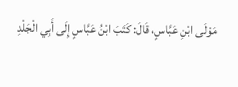مَوْلَى ابْنِ عَبَّاسٍ، قَالَ: كَتَبَ ابْنُ عَبَّاسٍ إِلَى أَبِي الْجَلْدِ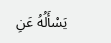يَسْأَلُهُ عَنِ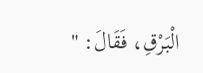الْبَرْقِ، فَقَالَ: "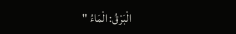الْبَرْقُ: الْمَاءُ "